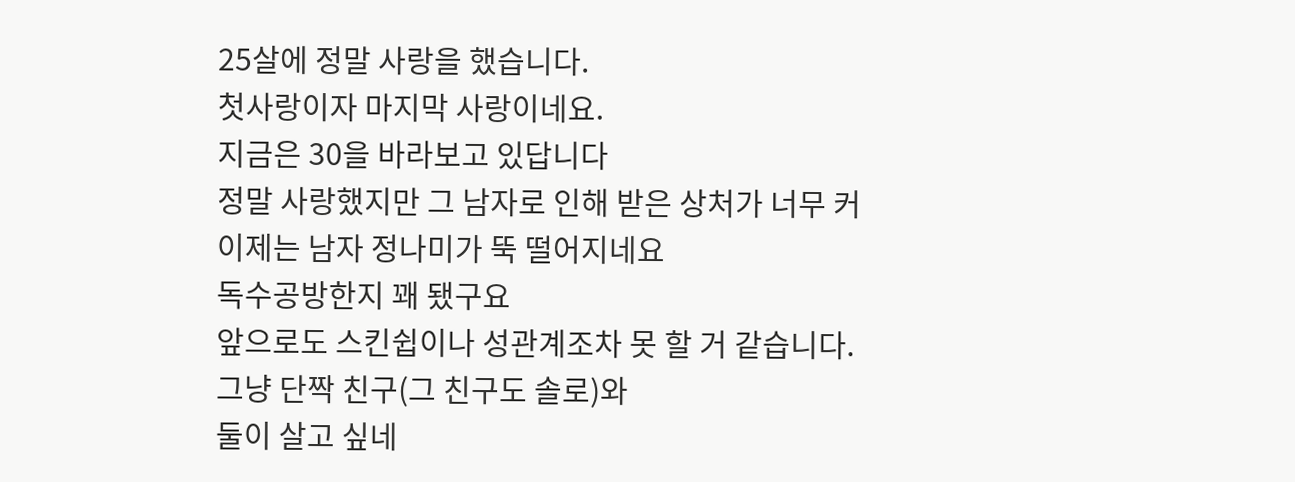25살에 정말 사랑을 했습니다.
첫사랑이자 마지막 사랑이네요.
지금은 30을 바라보고 있답니다
정말 사랑했지만 그 남자로 인해 받은 상처가 너무 커
이제는 남자 정나미가 뚝 떨어지네요
독수공방한지 꽤 됐구요
앞으로도 스킨쉽이나 성관계조차 못 할 거 같습니다.
그냥 단짝 친구(그 친구도 솔로)와
둘이 살고 싶네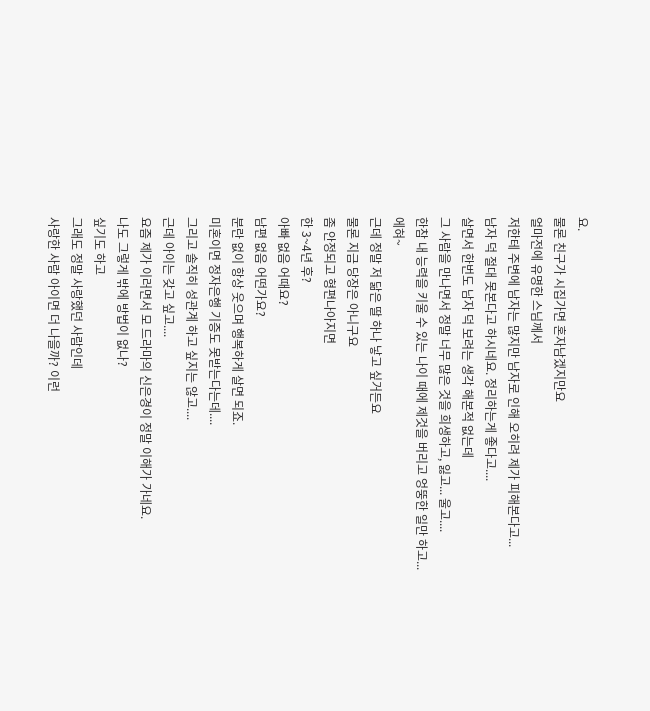요.
물론 친구가 시집가면 혼자남겠지만요
얼마전에 유명한 스님께서
저한테 주변에 남자는 많지만 남자로 인해 오히려 제가 피해본다고...
남자 덕 절대 못본다고 하시네요. 정리하는게 좋다고....
살면서 한번도 남자 덕 보려는 생각 해본적 없는데
그 사람을 만나면서 정말 너무 많은 것을 희생하고, 잃고... 울고....
한참 내 능력을 키울 수 있는 나이 때에 제것을 버리고 엉뚱한 일만 하고...
에혀~
근데 정말 저 닮은 딸 하나 낳고 싶거든요
물론 지금 당장은 아니구요
좀 안정되고 형편나아지면
한 3~4년 후?
아빠 없음 어때요?
남편 없음 어떤가요?
분란 없이 항상 웃으며 행복하게 살면 되죠.
미혼이면 정자은행 기증도 못받는다는데....
그리고 솔직히 성관계 하고 싶지는 않고....
근데 아이는 갖고 싶고....
요즘 제가 이러면서 모 드라마의 신은경이 정말 이해가 가네요.
나도 그렇게 밖에 방법이 없나?
싶기도 하고
그래도 정말 사랑했던 사람인데
사랑한 사람 아이면 더 나을까? 이런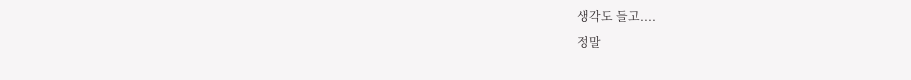생각도 들고....
정말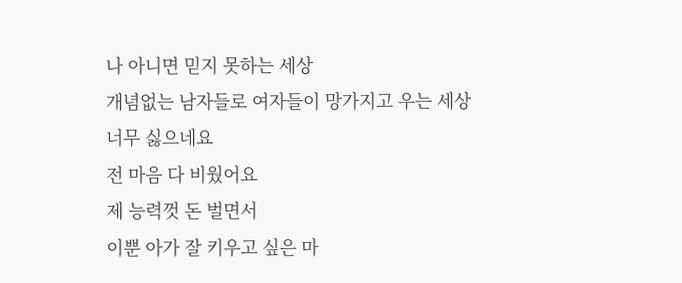나 아니면 믿지 못하는 세상
개념없는 남자들로 여자들이 망가지고 우는 세상
너무 싫으네요
전 마음 다 비웠어요
제 능력껏 돈 벌면서
이뿐 아가 잘 키우고 싶은 마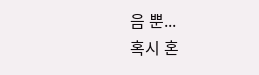음 뿐...
혹시 혼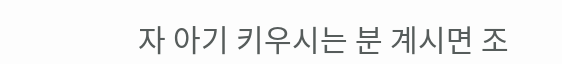자 아기 키우시는 분 계시면 조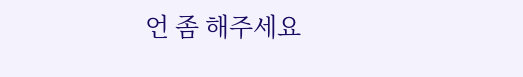언 좀 해주세요